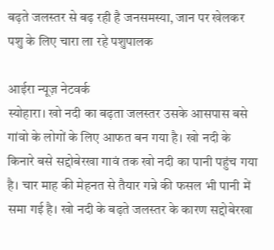बढ़ते जलस्तर से बढ़ रही है जनसमस्या, जान पर खेलकर पशु के लिए चारा ला रहे पशुपालक

आईरा न्यूज़ नेटवर्क
स्योहारा। खो नदी का बढ़ता जलस्तर उसके आसपास बसे गांवो के लोगों के लिए आफत बन गया है। खो नदी के किनारे बसे सद्दोबेरखा गावं तक खो नदी का पानी पहुंच गया है। चार माह की मेहनत से तैयार गन्ने की फसल भी पानी में समा गई है। खो नदी के बढ़ते जलस्तर के कारण सद्दोबेरखा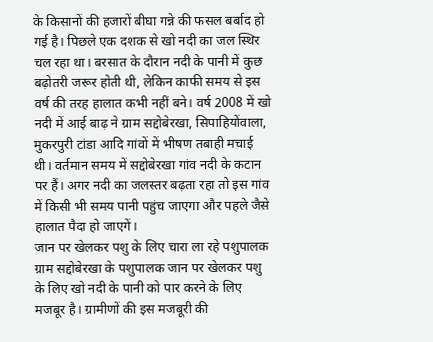के किसानों की हजारों बीघा गन्ने की फसल बर्बाद हो गई है। पिछले एक दशक से खो नदी का जल स्थिर चल रहा था। बरसात के दौरान नदी के पानी में कुछ बढ़ोतरी जरूर होती थी, लेकिन काफी समय से इस वर्ष की तरह हालात कभी नहीं बने। वर्ष 2008 में खो नदी में आई बाढ़ ने ग्राम सद्दोबेरखा, सिपाहियोंवाला, मुकरपुरी टांडा आदि गांवों में भीषण तबाही मचाई थी। वर्तमान समय में सद्दोबेरखा गांव नदी के कटान पर हैं। अगर नदी का जलस्तर बढ़ता रहा तो इस गांव में किसी भी समय पानी पहुंच जाएगा और पहले जैसे हालात पैदा हो जाएगें।
जान पर खेलकर पशु के लिए चारा ला रहे पशुपालक
ग्राम सद्दोबेरखा के पशुपालक जान पर खेलकर पशु के लिए खो नदी के पानी को पार करने के लिए मजबूर है। ग्रामीणों की इस मजबूरी की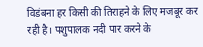विडंबना हर किसी की तिराहने के लिए मजबूर कर रही है। पशुपालक नदी पार करने के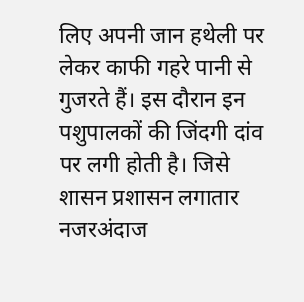लिए अपनी जान हथेली पर लेकर काफी गहरे पानी से गुजरते हैं। इस दौरान इन पशुपालकों की जिंदगी दांव पर लगी होती है। जिसे शासन प्रशासन लगातार नजरअंदाज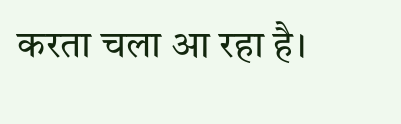करता चला आ रहा है।